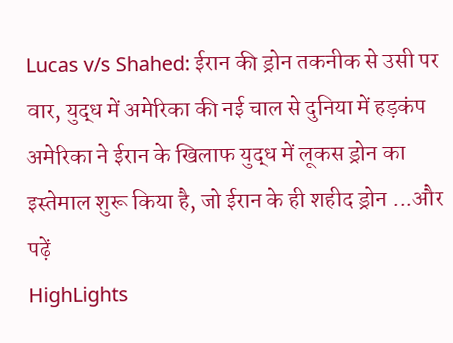Lucas v/s Shahed: ईरान की ड्रोन तकनीक से उसी पर वार, युद्ध में अमेरिका की नई चाल से दुनिया में हड़कंप
अमेरिका ने ईरान के खिलाफ युद्ध में लूकस ड्रोन का इस्तेमाल शुरू किया है, जो ईरान के ही शहीद ड्रोन ...और पढ़ें
HighLights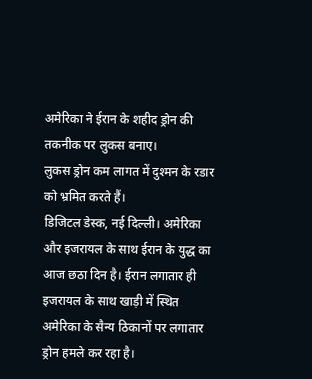अमेरिका ने ईरान के शहीद ड्रोन की तकनीक पर लुकस बनाए।
लुकस ड्रोन कम लागत में दुश्मन के रडार को भ्रमित करते हैं।
डिजिटल डेस्क, नई दिल्ली। अमेरिका और इजरायल के साथ ईरान के युद्ध का आज छठा दिन है। ईरान लगातार ही इजरायल के साथ खाड़ी में स्थित अमेरिका के सैन्य ठिकानों पर लगातार ड्रोन हमले कर रहा है।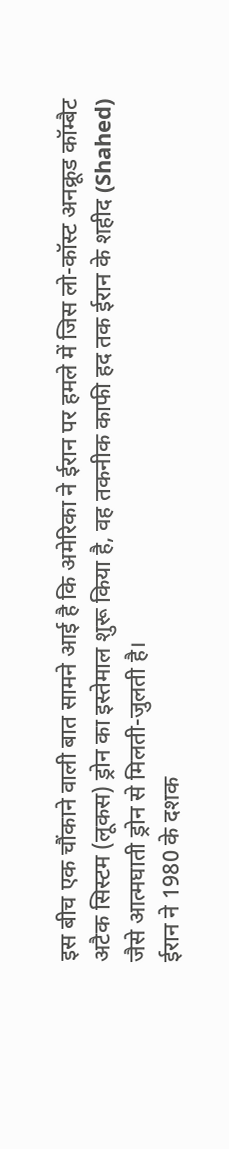इस बीच एक चौंकाने वाली बात सामने आई है कि अमेरिका ने ईरान पर हमले में जिस लो-कॉस्ट अनक्रूड कॉम्बैट अटैक सिस्टम (लूकस) ड्रोन का इस्तेमाल शुरू किया है, वह तकनीक काफी हद तक ईरान के शहीद (Shahed) जैसे आत्मघाती ड्रोन से मिलती-जुलती है।
ईरान ने 1980 के दशक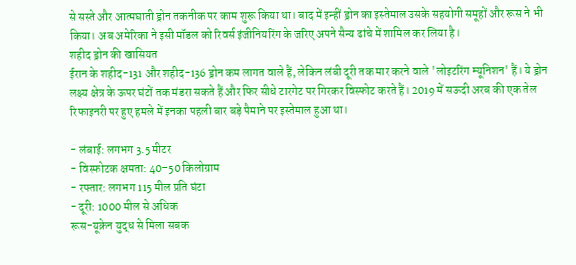से सस्ते और आत्मघाती ड्रोन तकनीक पर काम शुरू किया था। बाद में इन्हीं ड्रोन का इस्तेमाल उसके सहयोगी समूहों और रूस ने भी किया। अब अमेरिका ने इसी मॉडल को रिवर्स इंजीनियरिंग के जरिए अपने सैन्य ढांचे में शामिल कर लिया है।
शहीद ड्रोन की खासियत
ईरान के शहीद-131 और शहीद-136 ड्रोन कम लागत वाले हैं, लेकिन लंबी दूरी तक मार करने वाले 'लोइटरिंग म्यूनिशन' हैं। ये ड्रोन लक्ष्य क्षेत्र के ऊपर घंटों तक मंडरा सकते हैं और फिर सीधे टारगेट पर गिरकर विस्फोट करते हैं। 2019 में सऊदी अरब की एक तेल रिफाइनरी पर हुए हमले में इनका पहली बार बड़े पैमाने पर इस्तेमाल हुआ था।

- लंबाई: लगभग 3.5 मीटर
- विस्फोटक क्षमता: 40–50 किलोग्राम
- रफ्तार: लगभग 115 मील प्रति घंटा
- दूरी: 1000 मील से अधिक
रूस-यूक्रेन युद्ध से मिला सबक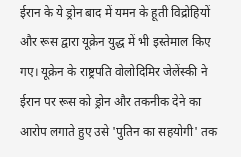ईरान के ये ड्रोन बाद में यमन के हूती विद्रोहियों और रूस द्वारा यूक्रेन युद्ध में भी इस्तेमाल किए गए। यूक्रेन के राष्ट्रपति वोलोदिमिर जेलेंस्की ने ईरान पर रूस को ड्रोन और तकनीक देने का आरोप लगाते हुए उसे 'पुतिन का सहयोगी' तक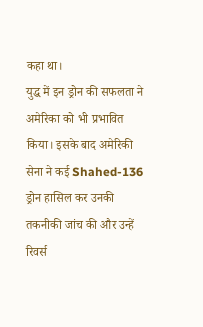कहा था।
युद्ध में इन ड्रोन की सफलता ने अमेरिका को भी प्रभावित किया। इसके बाद अमेरिकी सेना ने कई Shahed-136 ड्रोन हासिल कर उनकी तकनीकी जांच की और उन्हें रिवर्स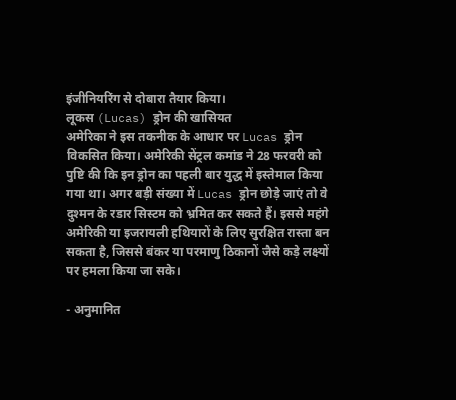इंजीनियरिंग से दोबारा तैयार किया।
लूकस (Lucas) ड्रोन की खासियत
अमेरिका ने इस तकनीक के आधार पर Lucas ड्रोन विकसित किया। अमेरिकी सेंट्रल कमांड ने 28 फरवरी को पुष्टि की कि इन ड्रोन का पहली बार युद्ध में इस्तेमाल किया गया था। अगर बड़ी संख्या में Lucas ड्रोन छोड़े जाएं तो वे दुश्मन के रडार सिस्टम को भ्रमित कर सकते हैं। इससे महंगे अमेरिकी या इजरायली हथियारों के लिए सुरक्षित रास्ता बन सकता है, जिससे बंकर या परमाणु ठिकानों जैसे कड़े लक्ष्यों पर हमला किया जा सके।

- अनुमानित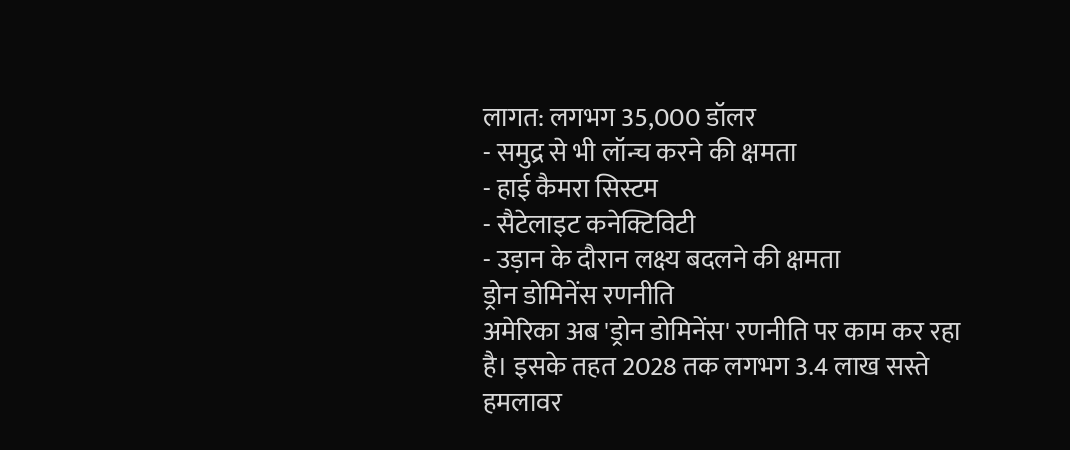लागत: लगभग 35,000 डॉलर
- समुद्र से भी लॉन्च करने की क्षमता
- हाई कैमरा सिस्टम
- सैटेलाइट कनेक्टिविटी
- उड़ान के दौरान लक्ष्य बदलने की क्षमता
ड्रोन डोमिनेंस रणनीति
अमेरिका अब 'ड्रोन डोमिनेंस' रणनीति पर काम कर रहा है। इसके तहत 2028 तक लगभग 3.4 लाख सस्ते हमलावर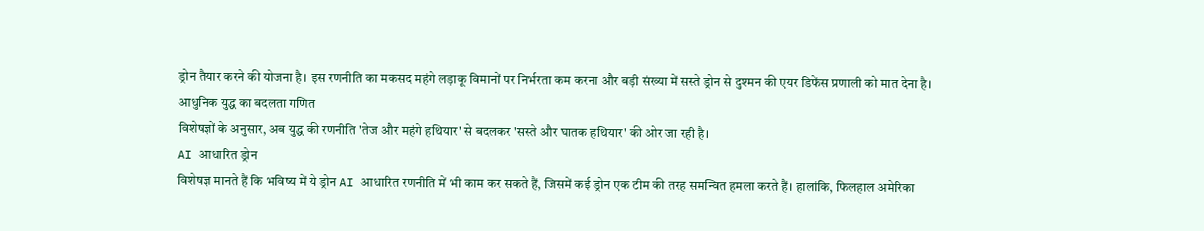ड्रोन तैयार करने की योजना है। इस रणनीति का मकसद महंगे लड़ाकू विमानों पर निर्भरता कम करना और बड़ी संख्या में सस्ते ड्रोन से दुश्मन की एयर डिफेंस प्रणाली को मात देना है।
आधुनिक युद्ध का बदलता गणित
विशेषज्ञों के अनुसार, अब युद्ध की रणनीति 'तेज और महंगे हथियार' से बदलकर 'सस्ते और घातक हथियार' की ओर जा रही है।
AI आधारित ड्रोन
विशेषज्ञ मानते हैं कि भविष्य में ये ड्रोन AI आधारित रणनीति में भी काम कर सकते हैं, जिसमें कई ड्रोन एक टीम की तरह समन्वित हमला करते हैं। हालांकि, फिलहाल अमेरिका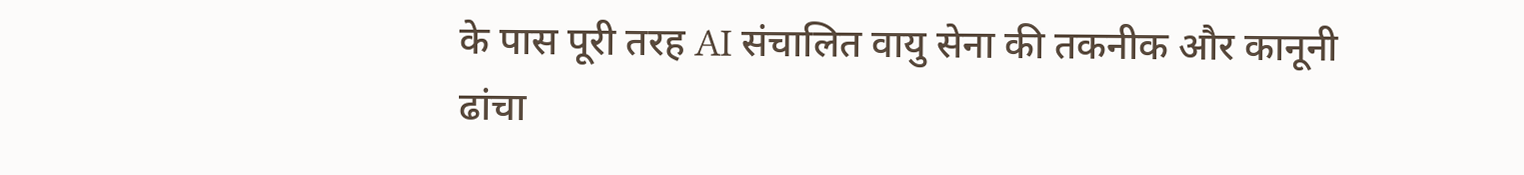के पास पूरी तरह AI संचालित वायु सेना की तकनीक और कानूनी ढांचा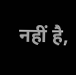नहीं है,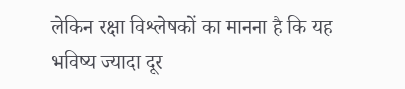लेकिन रक्षा विश्लेषकों का मानना है कि यह भविष्य ज्यादा दूर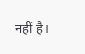नहीं है।